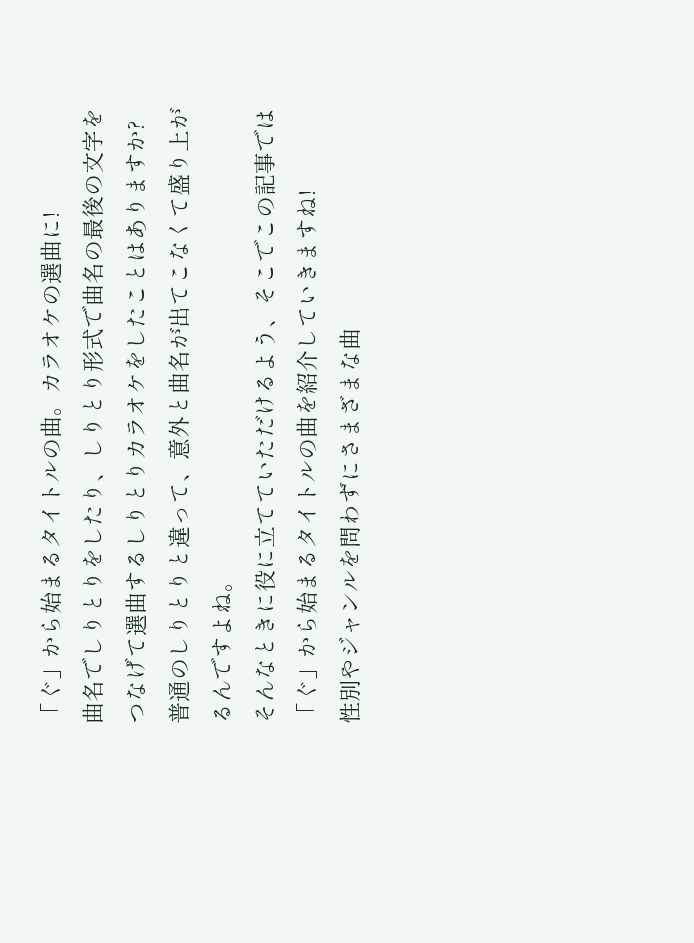「ぐ」から始まるタイトルの曲。カラオケの選曲に!
曲名でしりとりをしたり、しりとり形式で曲名の最後の文字をつなげて選曲するしりとりカラオケをしたことはありますか?
普通のしりとりと違って、意外と曲名が出てこなくて盛り上がるんですよね。
そんなときに役に立てていただけるよう、そこでこの記事では「ぐ」から始まるタイトルの曲を紹介していきますね!
性別やジャンルを問わずにさまざまな曲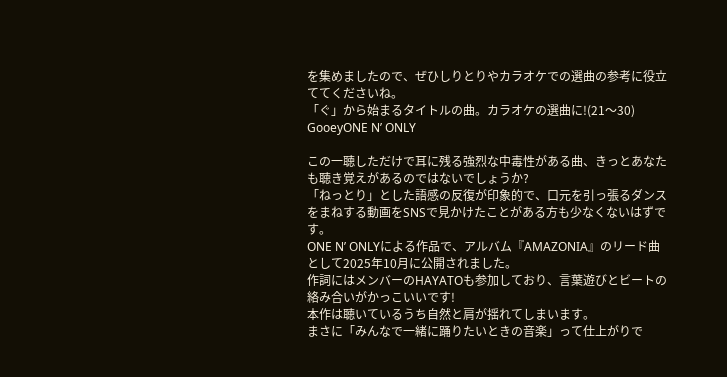を集めましたので、ぜひしりとりやカラオケでの選曲の参考に役立ててくださいね。
「ぐ」から始まるタイトルの曲。カラオケの選曲に!(21〜30)
GooeyONE N’ ONLY

この一聴しただけで耳に残る強烈な中毒性がある曲、きっとあなたも聴き覚えがあるのではないでしょうか?
「ねっとり」とした語感の反復が印象的で、口元を引っ張るダンスをまねする動画をSNSで見かけたことがある方も少なくないはずです。
ONE N’ ONLYによる作品で、アルバム『AMAZONIA』のリード曲として2025年10月に公開されました。
作詞にはメンバーのHAYATOも参加しており、言葉遊びとビートの絡み合いがかっこいいです!
本作は聴いているうち自然と肩が揺れてしまいます。
まさに「みんなで一緒に踊りたいときの音楽」って仕上がりで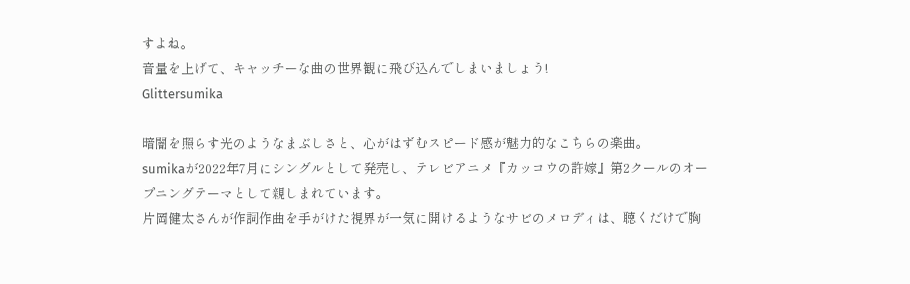すよね。
音量を上げて、キャッチーな曲の世界観に飛び込んでしまいましょう!
Glittersumika

暗闇を照らす光のようなまぶしさと、心がはずむスピード感が魅力的なこちらの楽曲。
sumikaが2022年7月にシングルとして発売し、テレビアニメ『カッコウの許嫁』第2クールのオープニングテーマとして親しまれています。
片岡健太さんが作詞作曲を手がけた視界が一気に開けるようなサビのメロディは、聴くだけで胸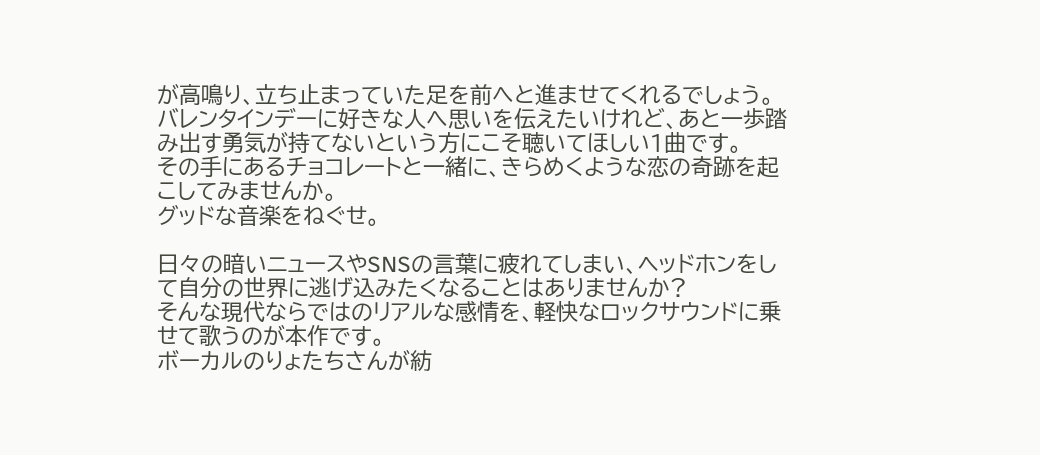が高鳴り、立ち止まっていた足を前へと進ませてくれるでしょう。
バレンタインデーに好きな人へ思いを伝えたいけれど、あと一歩踏み出す勇気が持てないという方にこそ聴いてほしい1曲です。
その手にあるチョコレートと一緒に、きらめくような恋の奇跡を起こしてみませんか。
グッドな音楽をねぐせ。

日々の暗いニュースやSNSの言葉に疲れてしまい、ヘッドホンをして自分の世界に逃げ込みたくなることはありませんか?
そんな現代ならではのリアルな感情を、軽快なロックサウンドに乗せて歌うのが本作です。
ボーカルのりょたちさんが紡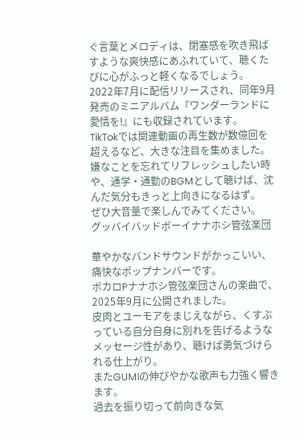ぐ言葉とメロディは、閉塞感を吹き飛ばすような爽快感にあふれていて、聴くたびに心がふっと軽くなるでしょう。
2022年7月に配信リリースされ、同年9月発売のミニアルバム『ワンダーランドに愛情を!』にも収録されています。
TikTokでは関連動画の再生数が数億回を超えるなど、大きな注目を集めました。
嫌なことを忘れてリフレッシュしたい時や、通学・通勤のBGMとして聴けば、沈んだ気分もきっと上向きになるはず。
ぜひ大音量で楽しんでみてください。
グッバイバッドボーイナナホシ管弦楽団

華やかなバンドサウンドがかっこいい、痛快なポップナンバーです。
ボカロPナナホシ管弦楽団さんの楽曲で、2025年9月に公開されました。
皮肉とユーモアをまじえながら、くすぶっている自分自身に別れを告げるようなメッセージ性があり、聴けば勇気づけられる仕上がり。
またGUMIの伸びやかな歌声も力強く響きます。
過去を振り切って前向きな気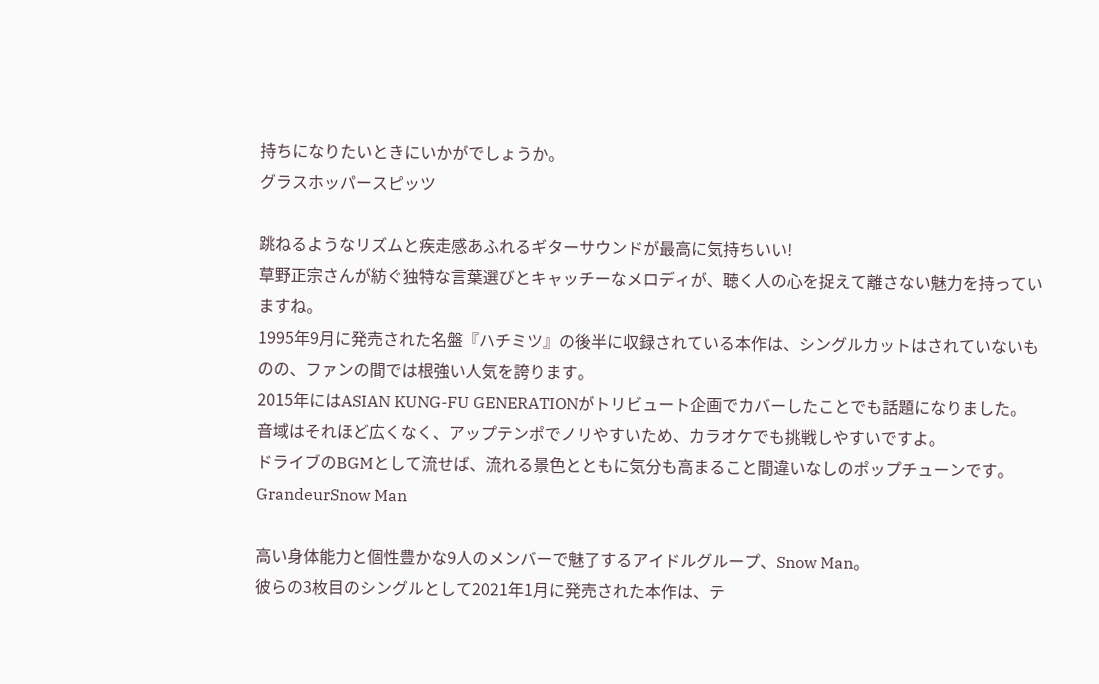持ちになりたいときにいかがでしょうか。
グラスホッパースピッツ

跳ねるようなリズムと疾走感あふれるギターサウンドが最高に気持ちいい!
草野正宗さんが紡ぐ独特な言葉選びとキャッチーなメロディが、聴く人の心を捉えて離さない魅力を持っていますね。
1995年9月に発売された名盤『ハチミツ』の後半に収録されている本作は、シングルカットはされていないものの、ファンの間では根強い人気を誇ります。
2015年にはASIAN KUNG-FU GENERATIONがトリビュート企画でカバーしたことでも話題になりました。
音域はそれほど広くなく、アップテンポでノリやすいため、カラオケでも挑戦しやすいですよ。
ドライブのBGMとして流せば、流れる景色とともに気分も高まること間違いなしのポップチューンです。
GrandeurSnow Man

高い身体能力と個性豊かな9人のメンバーで魅了するアイドルグループ、Snow Man。
彼らの3枚目のシングルとして2021年1月に発売された本作は、テ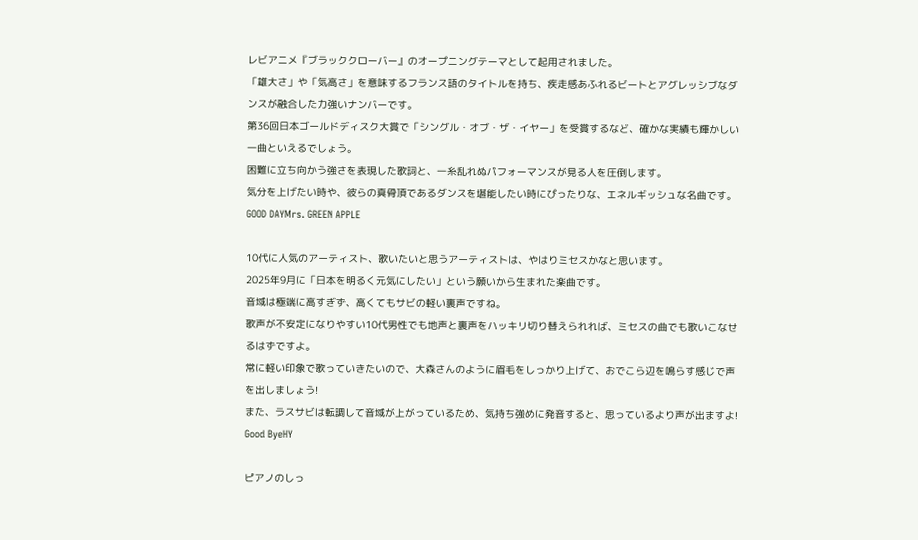レビアニメ『ブラッククローバー』のオープニングテーマとして起用されました。
「雄大さ」や「気高さ」を意味するフランス語のタイトルを持ち、疾走感あふれるビートとアグレッシブなダンスが融合した力強いナンバーです。
第36回日本ゴールドディスク大賞で「シングル・オブ・ザ・イヤー」を受賞するなど、確かな実績も輝かしい一曲といえるでしょう。
困難に立ち向かう強さを表現した歌詞と、一糸乱れぬパフォーマンスが見る人を圧倒します。
気分を上げたい時や、彼らの真骨頂であるダンスを堪能したい時にぴったりな、エネルギッシュな名曲です。
GOOD DAYMrs. GREEN APPLE

10代に人気のアーティスト、歌いたいと思うアーティストは、やはりミセスかなと思います。
2025年9月に「日本を明るく元気にしたい」という願いから生まれた楽曲です。
音域は極端に高すぎず、高くてもサビの軽い裏声ですね。
歌声が不安定になりやすい10代男性でも地声と裏声をハッキリ切り替えられれば、ミセスの曲でも歌いこなせるはずですよ。
常に軽い印象で歌っていきたいので、大森さんのように眉毛をしっかり上げて、おでこら辺を鳴らす感じで声を出しましょう!
また、ラスサビは転調して音域が上がっているため、気持ち強めに発音すると、思っているより声が出ますよ!
Good ByeHY

ピアノのしっ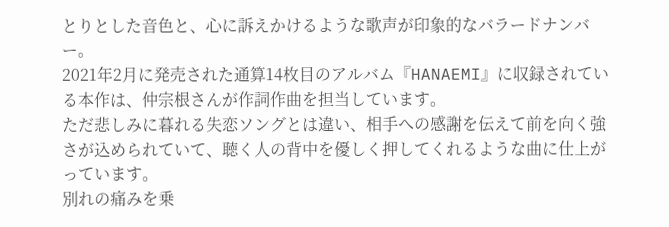とりとした音色と、心に訴えかけるような歌声が印象的なバラードナンバー。
2021年2月に発売された通算14枚目のアルバム『HANAEMI』に収録されている本作は、仲宗根さんが作詞作曲を担当しています。
ただ悲しみに暮れる失恋ソングとは違い、相手への感謝を伝えて前を向く強さが込められていて、聴く人の背中を優しく押してくれるような曲に仕上がっています。
別れの痛みを乗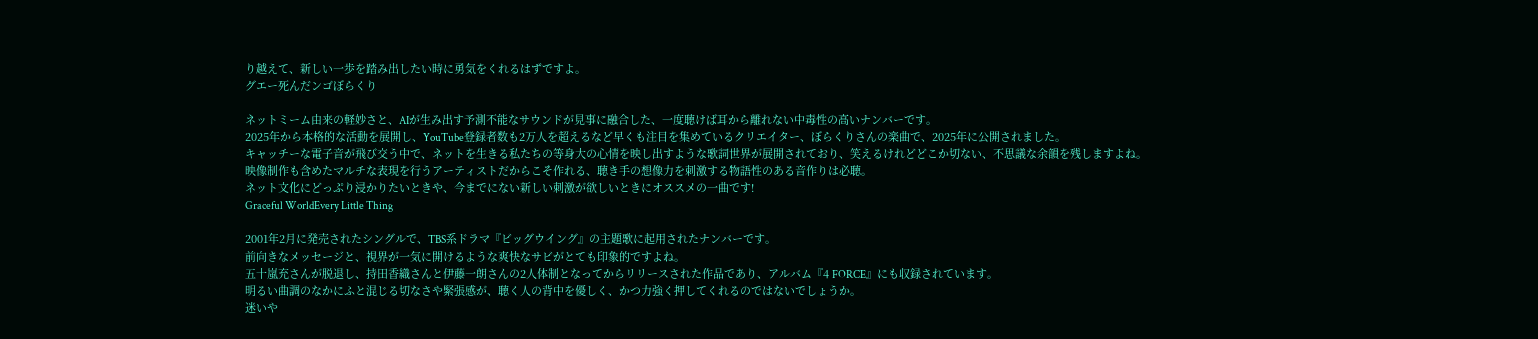り越えて、新しい一歩を踏み出したい時に勇気をくれるはずですよ。
グエー死んだンゴぼらくり

ネットミーム由来の軽妙さと、AIが生み出す予測不能なサウンドが見事に融合した、一度聴けば耳から離れない中毒性の高いナンバーです。
2025年から本格的な活動を展開し、YouTube登録者数も2万人を超えるなど早くも注目を集めているクリエイター、ぼらくりさんの楽曲で、2025年に公開されました。
キャッチーな電子音が飛び交う中で、ネットを生きる私たちの等身大の心情を映し出すような歌詞世界が展開されており、笑えるけれどどこか切ない、不思議な余韻を残しますよね。
映像制作も含めたマルチな表現を行うアーティストだからこそ作れる、聴き手の想像力を刺激する物語性のある音作りは必聴。
ネット文化にどっぷり浸かりたいときや、今までにない新しい刺激が欲しいときにオススメの一曲です!
Graceful WorldEvery Little Thing

2001年2月に発売されたシングルで、TBS系ドラマ『ビッグウイング』の主題歌に起用されたナンバーです。
前向きなメッセージと、視界が一気に開けるような爽快なサビがとても印象的ですよね。
五十嵐充さんが脱退し、持田香織さんと伊藤一朗さんの2人体制となってからリリースされた作品であり、アルバム『4 FORCE』にも収録されています。
明るい曲調のなかにふと混じる切なさや緊張感が、聴く人の背中を優しく、かつ力強く押してくれるのではないでしょうか。
迷いや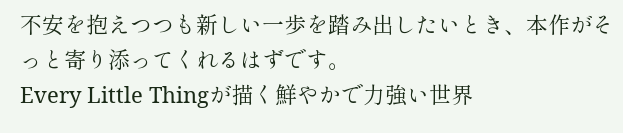不安を抱えつつも新しい一歩を踏み出したいとき、本作がそっと寄り添ってくれるはずです。
Every Little Thingが描く鮮やかで力強い世界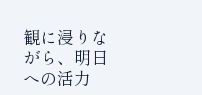観に浸りながら、明日への活力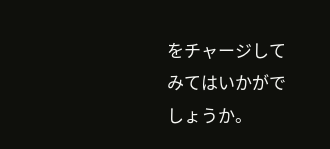をチャージしてみてはいかがでしょうか。